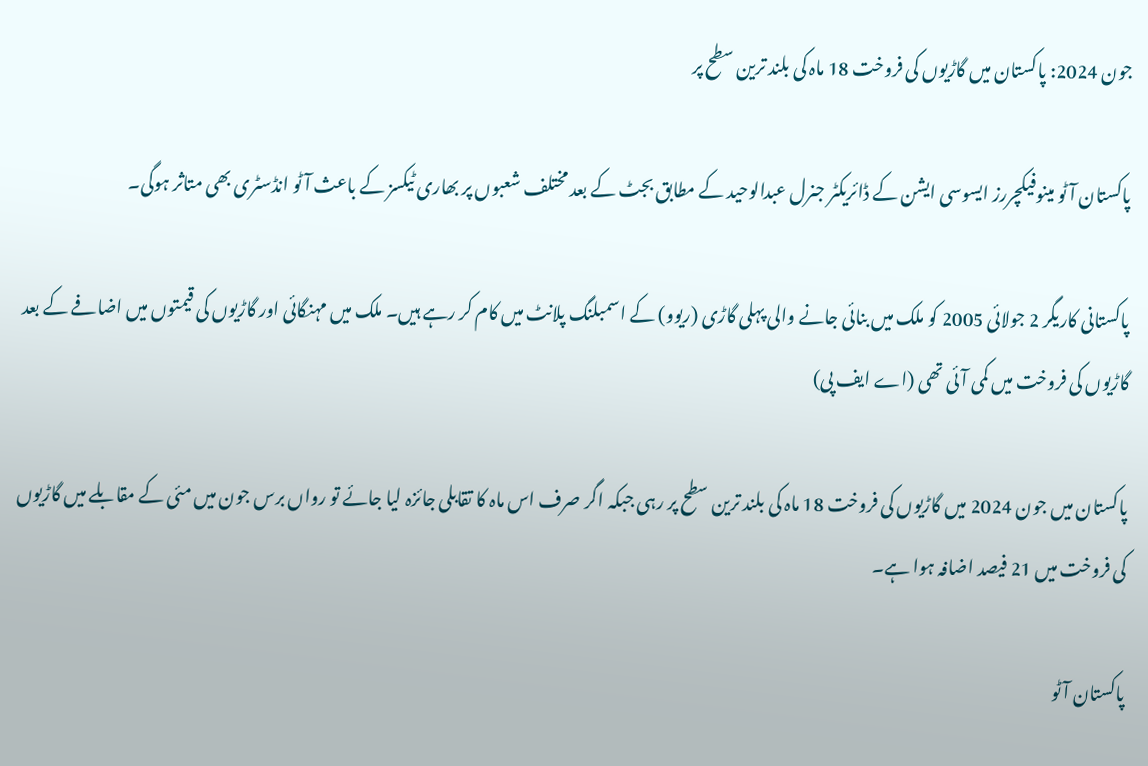جون 2024: پاکستان میں گاڑیوں کی فروخت 18 ماہ کی بلند ترین سطح پر

پاکستان آٹو مینوفیکچررز ایسوسی ایشن کے ڈائریکٹر جنرل عبدالوحید کے مطابق بجٹ کے بعد مختلف شعبوں پر بھاری ٹیکسز کے باعث آٹو انڈسٹری بھی متاثر ہوگی۔

پاکستانی کاریگر 2 جولائی 2005 کو ملک میں بنائی جانے والی پہلی گاڑی (ریوو) کے اسمبلنگ پلانٹ میں کام کر رہے ہیں۔ ملک میں مہنگائی اور گاڑیوں کی قیمتوں میں اضافے کے بعد گاڑیوں کی فروخت میں کمی آئی تھی (اے ایف پی)

پاکستان میں جون 2024 میں گاڑیوں کی فروخت 18 ماہ کی بلند ترین سطح پر رہی جبکہ اگر صرف اس ماہ کا تقابلی جائزہ لیا جائے تو رواں برس جون میں مئی کے مقابلے میں گاڑیوں کی فروخت میں 21 فیصد اضافہ ہوا ہے۔

پاکستان آٹو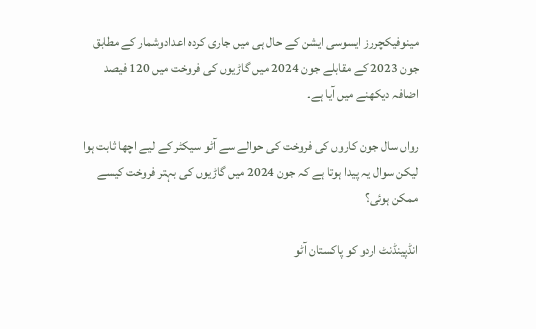مینوفیکچررز ایسوسی ایشن کے حال ہی میں جاری کردہ اعدادوشمار کے مطابق جون 2023 کے مقابلے جون 2024 میں گاڑیوں کی فروخت میں 120 فیصد اضافہ دیکھنے میں آیا ہے۔

رواں سال جون کاروں کی فروخت کی حوالے سے آٹو سیکٹر کے لیے اچھا ثابت ہوا لیکن سوال یہ پیدا ہوتا ہے کہ جون 2024 میں گاڑیوں کی بہتر فروخت کیسے ممکن ہوئی؟

انڈپینڈنٹ اردو کو پاکستان آٹو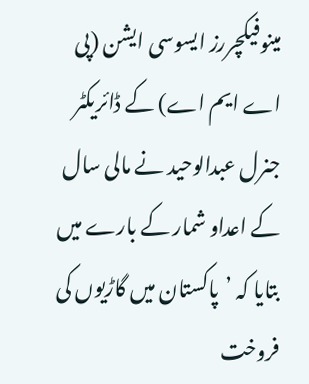مینوفیکچررز ایسوسی ایشن (پی اے ایم اے) کے ڈائریکٹر جنرل عبدالوحید نے مالی سال کے اعداو شمار کے بارے میں بتایا کہ ’پاکستان میں گاڑیوں کی فروخت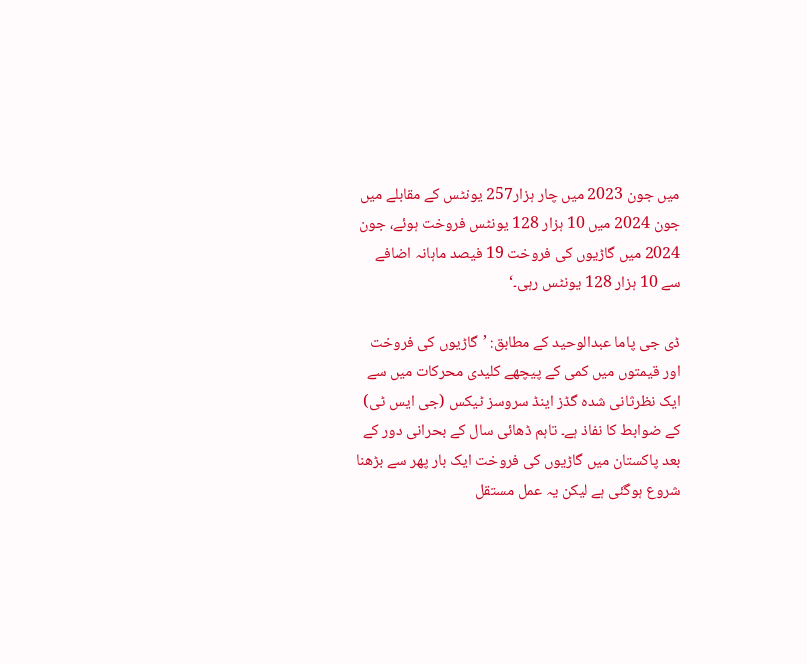میں جون 2023 میں چار ہزار257 یونٹس کے مقابلے میں جون 2024 میں 10 ہزار 128 یونٹس فروخت ہوئے، جون 2024 میں گاڑیوں کی فروخت 19 فیصد ماہانہ اضافے سے 10 ہزار 128 یونٹس رہی۔‘

ڈی جی پاما عبدالوحید کے مطابق: ’گاڑیوں کی فروخت اور قیمتوں میں کمی کے پیچھے کلیدی محرکات میں سے ایک نظرثانی شدہ گڈز اینڈ سروسز ٹیکس (جی ایس ٹی) کے ضوابط کا نفاذ ہے۔ تاہم ڈھائی سال کے بحرانی دور کے بعد پاکستان میں گاڑیوں کی فروخت ایک بار پھر سے بڑھنا شروع ہوگئی ہے لیکن یہ عمل مستقل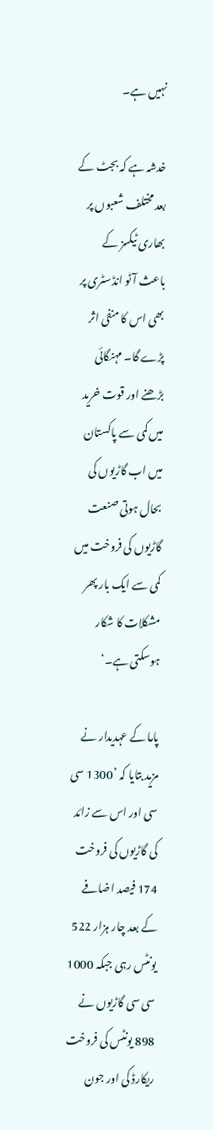نہیں ہے۔

خدشہ ہے کہ بجٹ کے بعد مختلف شعبوں پر بھاری ٹیکسز کے باعث آٹو انڈسٹری پر بھی اس کا منفی اثر پڑے گا۔ مہنگائی بڑھنے اور قوت خرید میں کمی سے پاکستان میں اب گاڑیوں کی بحال ہوتی صنعت گاڑیوں کی فروخت میں کمی سے ایک بار پھر مشکلات کا شکار ہوسکتی ہے۔‘

پاما کے عہدیدار نے مزید بتایا کہ ’1300 سی سی اور اس سے زائد کی گاڑیوں کی فروخت 174 فیصد اضافے کے بعد چار ہزار 522 یونٹس رہی جبکہ 1000 سی سی گاڑیوں نے 898 یونٹس کی فروخت ریکارڈ کی اور جون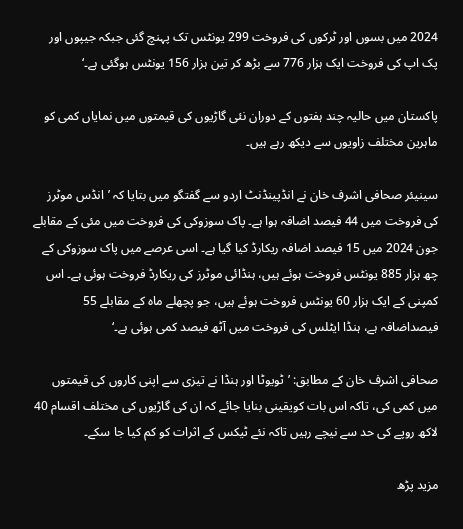2024 میں بسوں اور ٹرکوں کی فروخت 299 یونٹس تک پہنچ گئی جبکہ جیپوں اور پک اپ کی فروخت ایک ہزار 776 سے بڑھ کر تین ہزار 156 یونٹس ہوگئی ہے۔‘

پاکستان میں حالیہ چند ہفتوں کے دوران نئی گاڑیوں کی قیمتوں میں نمایاں کمی کو ماہرین مختلف زاویوں سے دیکھ رہے ہیں۔

سینیئر صحافی اشرف خان نے انڈپینڈنٹ اردو سے گفتگو میں بتایا کہ ’انڈس موٹرز کی فروخت میں 44 فیصد اضافہ ہوا ہے۔ پاک سوزوکی کی فروخت میں مئی کے مقابلے جون 2024 میں 15 فیصد اضافہ ریکارڈ کیا گیا ہے۔ اسی عرصے میں پاک سوزوکی کے چھ ہزار 885 یونٹس فروخت ہوئے ہیں، ہنڈائی موٹرز کی ریکارڈ فروخت ہوئی ہے۔ اس کمپنی کے ایک ہزار 60 یونٹس فروخت ہوئے ہیں، جو پچھلے ماہ کے مقابلے 55 فیصداضافہ ہے، ہنڈا ایٹلس کی فروخت میں آٹھ فیصد کمی ہوئی ہے۔‘

صحافی اشرف خان کے مطابق: ’ٹویوٹا اور ہنڈا نے تیزی سے اپنی کاروں کی قیمتوں میں کمی کی، تاکہ اس بات کویقینی بنایا جائے کہ ان کی گاڑیوں کی مختلف اقسام 40 لاکھ روپے کی حد سے نیچے رہیں تاکہ نئے ٹیکس کے اثرات کو کم کیا جا سکے۔

مزید پڑھ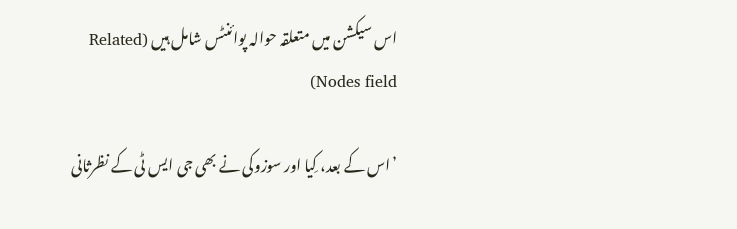اس سیکشن میں متعلقہ حوالہ پوائنٹس شامل ہیں (Related Nodes field)

’اس کے بعد، کِیا اور سوزوکی نے بھی جی ایس ٹی کے نظرثانی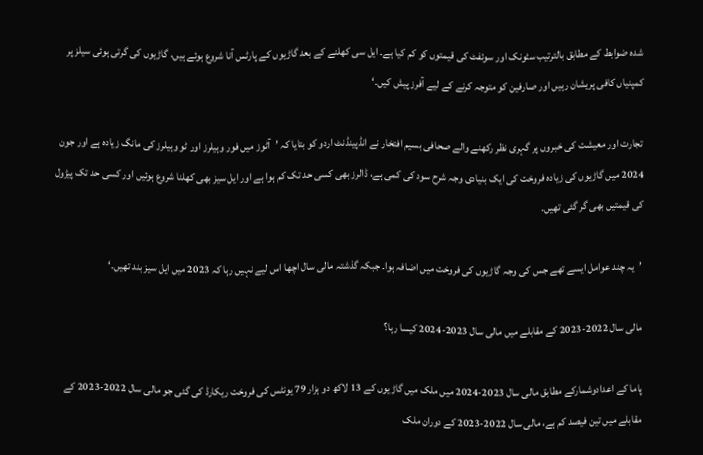شدہ ضوابط کے مطابق بالترتیب سٹونک اور سوئفٹ کی قیمتوں کو کم کیا ہے۔ ایل سی کھلنے کے بعد گاڑیوں کے پارٹس آنا شروع ہوئے ہیں، گاڑیوں کی گرتی ہوئی سیلز پر کمپنیاں کافی پریشان رہیں اور صارفین کو متوجہ کرنے کے لیے آفرز پیش کیں۔‘

تجارت اور معیشت کی خبروں پر گہری نظر رکھنے والے صحافی بسیم افتخار نے انڈپینڈنٹ اردو کو بتایا کہ ’آٹوز میں فور وہیلرز اور ٹو وہیلرز کی مانگ زیادہ ہے اور جون 2024 میں گاڑیوں کی زیادہ فروخت کی ایک بنیادی وجہ شرح سود کی کمی ہے، ڈالرز بھی کسی حد تک کم ہوا ہے اور ایل سیز بھی کھلنا شروع ہوئیں اور کسی حد تک پیڑول کی قیمتیں بھی گر گئی تھیں۔

’یہ چند عوامل ایسے تھے جس کی وجہ گاڑیوں کی فروخت میں اضافہ ہوا۔ جبکہ گذشتہ مالی سال اچھا اس لیے نہیں رہا کہ 2023 میں ایل سیز بند تھیں۔‘

مالی سال 2022-2023 کے مقابلے میں مالی سال 2023-2024 کیسا رہا؟

پاما کے اعدادوشمارکے مطابق مالی سال 2023-2024 میں ملک میں گاڑیوں کے 13 لاکھ دو ہزار 79 یونٹس کی فروخت ریکارڈ کی گئی جو مالی سال 2022-2023 کے مقابلے میں تین فیصد کم ہے، مالی سال 2022-2023 کے دوران ملک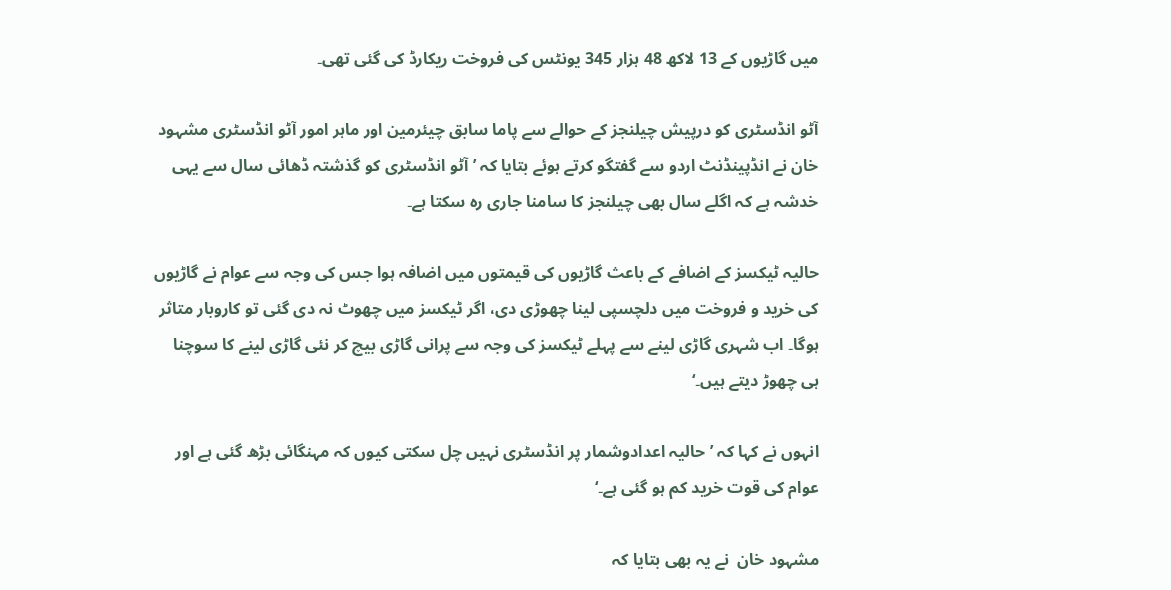میں گاڑیوں کے 13 لاکھ 48 ہزار 345 یونٹس کی فروخت ریکارڈ کی گئی تھی۔

آٹو انڈسٹری کو درپیش چیلنجز کے حوالے سے پاما سابق چیئرمین اور ماہر امور آٹو انڈسٹری مشہود خان نے انڈپینڈنٹ اردو سے گفتگو کرتے ہوئے بتایا کہ ’آٹو انڈسٹری کو گذشتہ ڈھائی سال سے یہی خدشہ ہے کہ اگلے سال بھی چیلنجز کا سامنا جاری رہ سکتا ہے۔

حالیہ ٹیکسز کے اضافے کے باعث گاڑیوں کی قیمتوں میں اضافہ ہوا جس کی وجہ سے عوام نے گاڑیوں کی خرید و فروخت میں دلچسپی لینا چھوڑی دی، اگر ٹیکسز میں چھوٹ نہ دی گئی تو کاروبار متاثر ہوگا۔ اب شہری گاڑی لینے سے پہلے ٹیکسز کی وجہ سے پرانی گاڑی بیچ کر نئی گاڑی لینے کا سوچنا ہی چھوڑ دیتے ہیں۔‘

انہوں نے کہا کہ ’حالیہ اعدادوشمار پر انڈسٹری نہیں چل سکتی کیوں کہ مہنگائی بڑھ گئی ہے اور عوام کی قوت خرید کم ہو گئی ہے۔‘

مشہود خان  نے یہ بھی بتایا کہ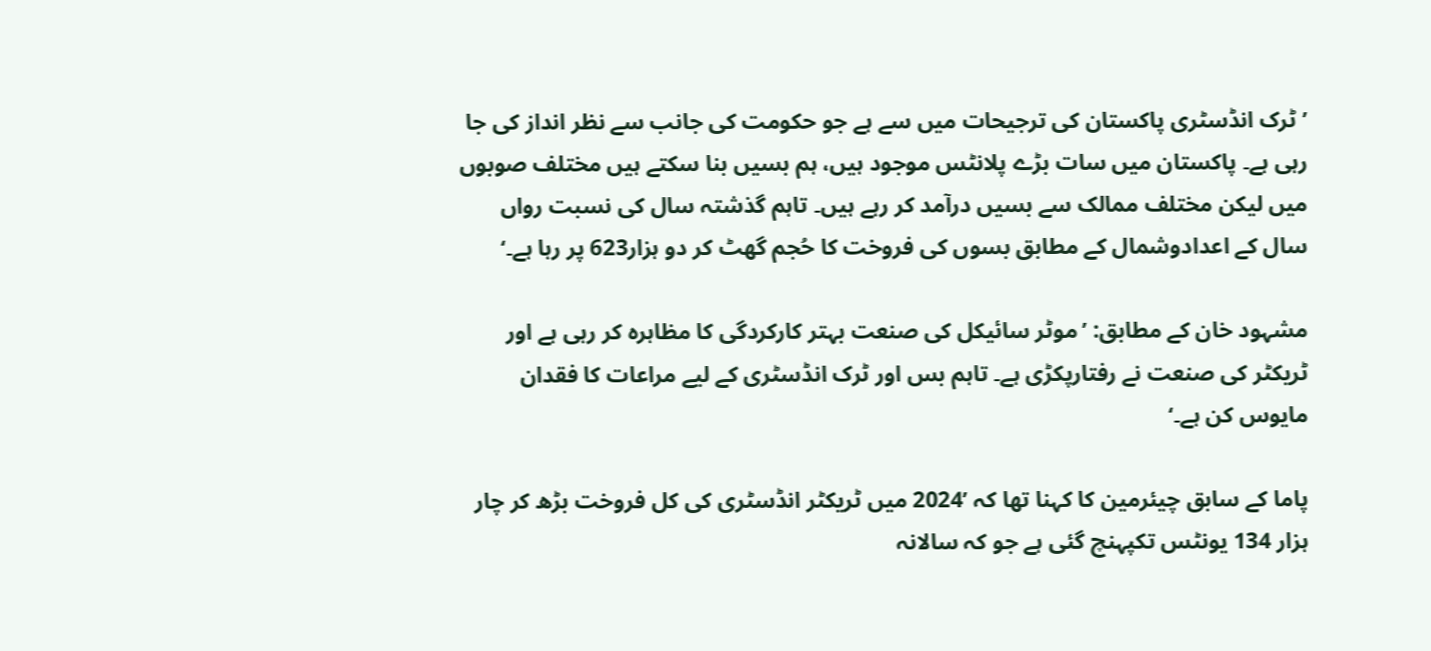’ٹرک انڈسٹری پاکستان کی ترجیحات میں سے ہے جو حکومت کی جانب سے نظر انداز کی جا رہی ہے۔ پاکستان میں سات بڑے پلانٹس موجود ہیں، ہم بسیں بنا سکتے ہیں مختلف صوبوں میں لیکن مختلف ممالک سے بسیں درآمد کر رہے ہیں۔ تاہم گذشتہ سال کی نسبت رواں سال کے اعدادوشمال کے مطابق بسوں کی فروخت کا حُجم گھٹ کر دو ہزار623 پر رہا ہے۔‘

مشہود خان کے مطابق: ’موٹر سائیکل کی صنعت بہتر کارکردگی کا مظاہرہ کر رہی ہے اور ٹریکٹر کی صنعت نے رفتارپکڑی ہے۔ تاہم بس اور ٹرک انڈسٹری کے لیے مراعات کا فقدان مایوس کن ہے۔‘

پاما کے سابق چیئرمین کا کہنا تھا کہ ’2024 میں ٹریکٹر انڈسٹری کی کل فروخت بڑھ کر چار ہزار 134 یونٹس تکپہنچ گئی ہے جو کہ سالانہ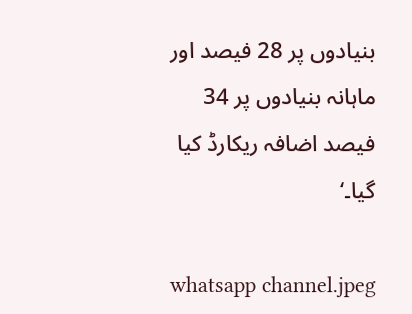بنیادوں پر 28 فیصد اور ماہانہ بنیادوں پر 34 فیصد اضافہ ریکارڈ کیا گیا۔‘

whatsapp channel.jpeg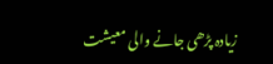زیادہ پڑھی جانے والی معیشت